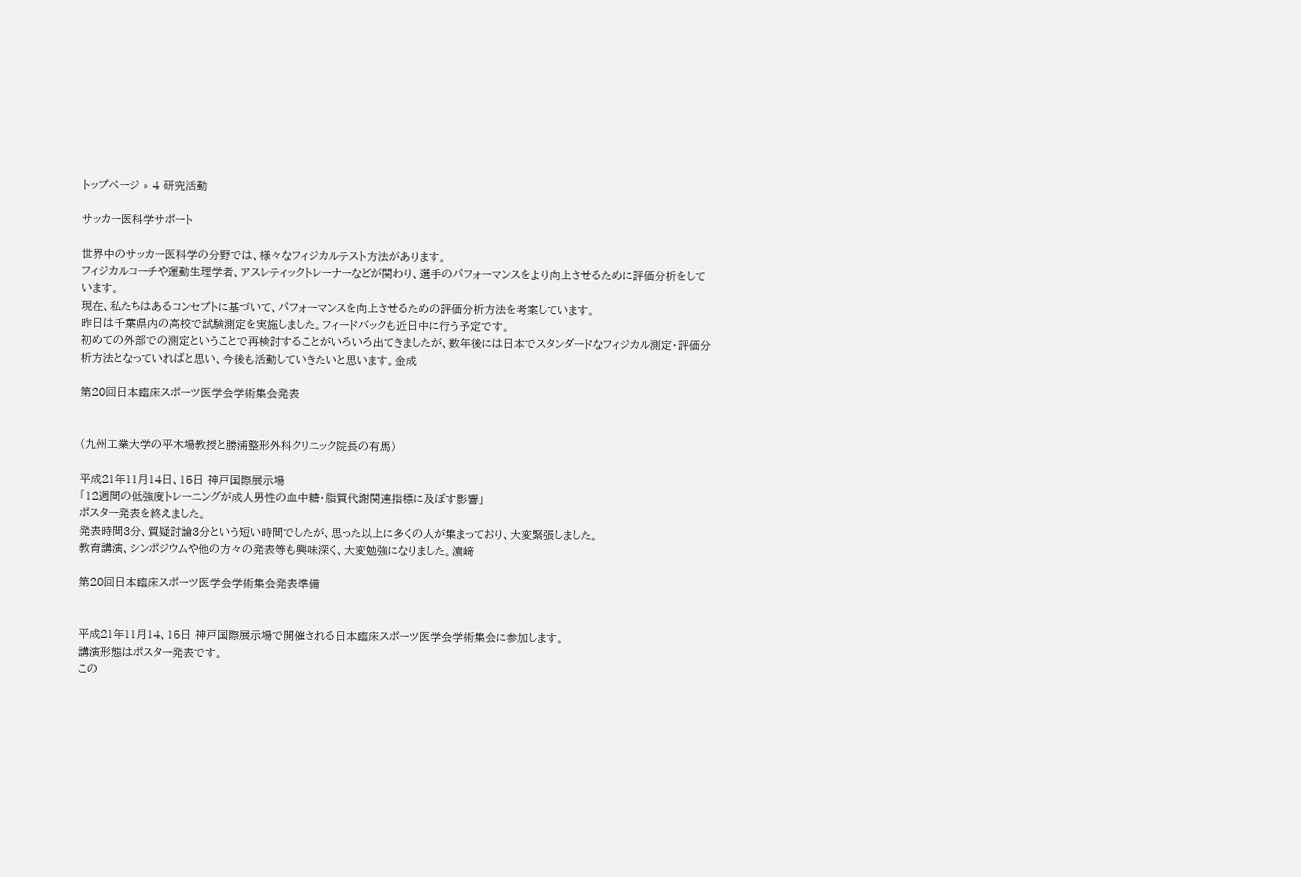トップページ » 4 研究活動

サッカー医科学サポート

世界中のサッカー医科学の分野では、様々なフィジカルテスト方法があります。
フィジカルコーチや運動生理学者、アスレティックトレーナーなどが関わり、選手のパフォーマンスをより向上させるために評価分析をしています。
現在、私たちはあるコンセプトに基づいて、パフォーマンスを向上させるための評価分析方法を考案しています。
昨日は千葉県内の高校で試験測定を実施しました。フィードバックも近日中に行う予定です。
初めての外部での測定ということで再検討することがいろいろ出てきましたが、数年後には日本でスタンダードなフィジカル測定・評価分析方法となっていればと思い、今後も活動していきたいと思います。金成

第20回日本臨床スポーツ医学会学術集会発表


(九州工業大学の平木場教授と勝浦整形外科クリニック院長の有馬)

平成21年11月14日、15日 神戸国際展示場
「12週間の低強度トレーニングが成人男性の血中糖・脂質代謝関連指標に及ぼす影響」
ポスター発表を終えました。
発表時間3分、質疑討論3分という短い時間でしたが、思った以上に多くの人が集まっており、大変緊張しました。
教育講演、シンポジウムや他の方々の発表等も興味深く、大変勉強になりました。濵﨑

第20回日本臨床スポーツ医学会学術集会発表準備


平成21年11月14、15日 神戸国際展示場で開催される日本臨床スポーツ医学会学術集会に参加します。
講演形態はポスター発表です。
この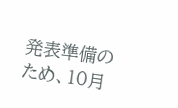発表準備のため、10月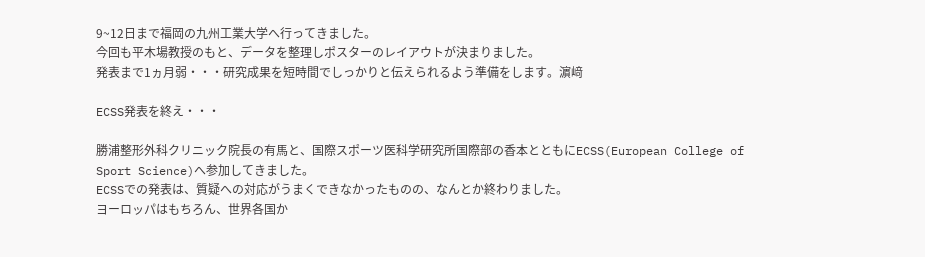9~12日まで福岡の九州工業大学へ行ってきました。
今回も平木場教授のもと、データを整理しポスターのレイアウトが決まりました。
発表まで1ヵ月弱・・・研究成果を短時間でしっかりと伝えられるよう準備をします。濵﨑

ECSS発表を終え・・・

勝浦整形外科クリニック院長の有馬と、国際スポーツ医科学研究所国際部の香本とともにECSS(European College of Sport Science)へ参加してきました。
ECSSでの発表は、質疑への対応がうまくできなかったものの、なんとか終わりました。
ヨーロッパはもちろん、世界各国か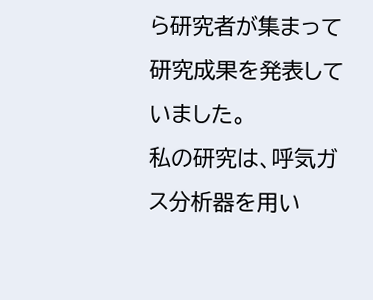ら研究者が集まって研究成果を発表していました。
私の研究は、呼気ガス分析器を用い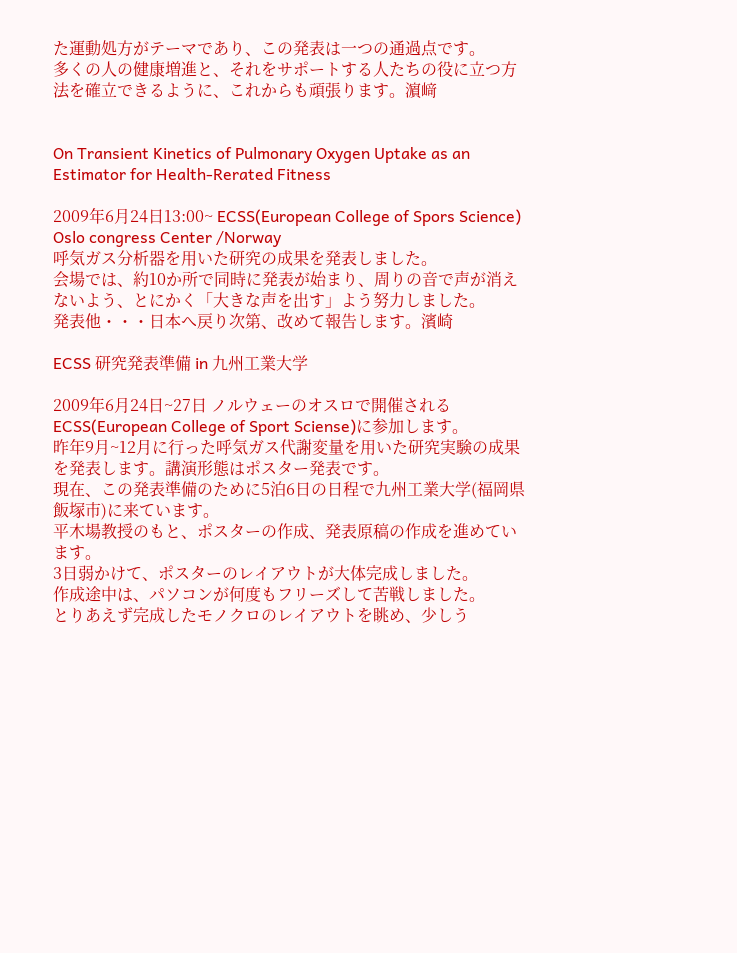た運動処方がテーマであり、この発表は一つの通過点です。
多くの人の健康増進と、それをサポートする人たちの役に立つ方法を確立できるように、これからも頑張ります。濵﨑


On Transient Kinetics of Pulmonary Oxygen Uptake as an Estimator for Health-Rerated Fitness

2009年6月24日13:00~ ECSS(European College of Spors Science) Oslo congress Center /Norway
呼気ガス分析器を用いた研究の成果を発表しました。
会場では、約10か所で同時に発表が始まり、周りの音で声が消えないよう、とにかく「大きな声を出す」よう努力しました。
発表他・・・日本へ戻り次第、改めて報告します。濱崎

ECSS 研究発表準備 in 九州工業大学

2009年6月24日~27日 ノルウェーのオスロで開催されるECSS(European College of Sport Sciense)に参加します。
昨年9月~12月に行った呼気ガス代謝変量を用いた研究実験の成果を発表します。講演形態はポスター発表です。
現在、この発表準備のために5泊6日の日程で九州工業大学(福岡県飯塚市)に来ています。
平木場教授のもと、ポスターの作成、発表原稿の作成を進めています。
3日弱かけて、ポスターのレイアウトが大体完成しました。
作成途中は、パソコンが何度もフリーズして苦戦しました。
とりあえず完成したモノクロのレイアウトを眺め、少しう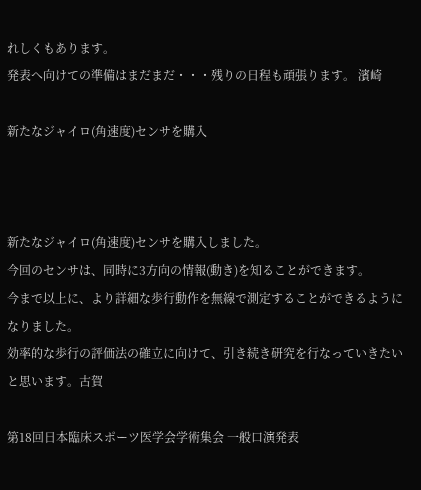れしくもあります。
発表へ向けての準備はまだまだ・・・残りの日程も頑張ります。 濱崎

新たなジャイロ(角速度)センサを購入



新たなジャイロ(角速度)センサを購入しました。
今回のセンサは、同時に3方向の情報(動き)を知ることができます。
今まで以上に、より詳細な歩行動作を無線で測定することができるようになりました。
効率的な歩行の評価法の確立に向けて、引き続き研究を行なっていきたいと思います。古賀

第18回日本臨床スポーツ医学会学術集会 一般口演発表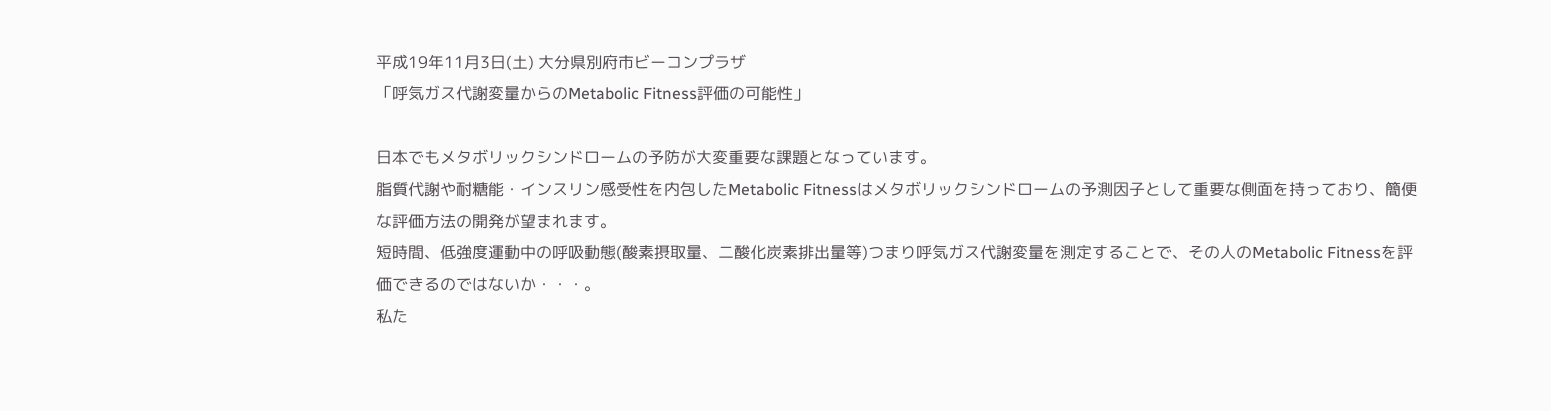平成19年11月3日(土) 大分県別府市ビーコンプラザ
「呼気ガス代謝変量からのMetabolic Fitness評価の可能性」

日本でもメタボリックシンドロームの予防が大変重要な課題となっています。
脂質代謝や耐糖能・インスリン感受性を内包したMetabolic Fitnessはメタボリックシンドロームの予測因子として重要な側面を持っており、簡便な評価方法の開発が望まれます。
短時間、低強度運動中の呼吸動態(酸素摂取量、二酸化炭素排出量等)つまり呼気ガス代謝変量を測定することで、その人のMetabolic Fitnessを評価できるのではないか・・・。
私た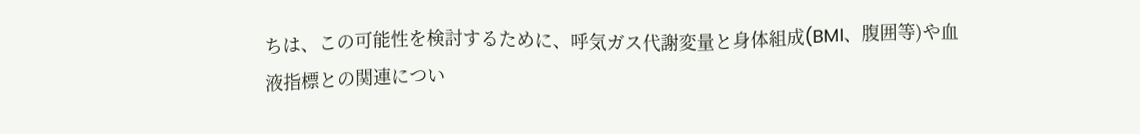ちは、この可能性を検討するために、呼気ガス代謝変量と身体組成(BMI、腹囲等)や血液指標との関連につい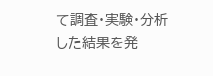て調査・実験・分析した結果を発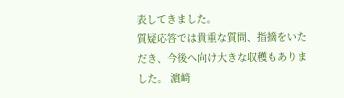表してきました。
質疑応答では貴重な質問、指摘をいただき、今後へ向け大きな収穫もありました。 濵﨑